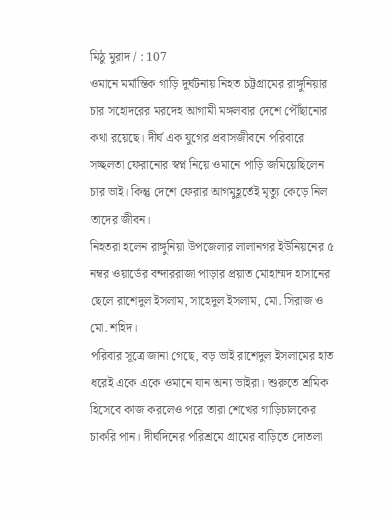মিঠু মুরাদ / : 107
ওমানে মর্মান্তিক গাড়ি দুর্ঘটনায় নিহত চট্টগ্রামের রাঙ্গুনিয়ার চার সহোদরের মরদেহ আগামী মঙ্গলবার দেশে পৌঁছানোর কথা রয়েছে। দীর্ঘ এক যুগের প্রবাসজীবনে পরিবারে সচ্ছলতা ফেরানোর স্বপ্ন নিয়ে ওমানে পাড়ি জমিয়েছিলেন চার ভাই। কিন্তু দেশে ফেরার আগমুহূর্তেই মৃত্যু কেড়ে নিল তাদের জীবন।
নিহতরা হলেন রাঙ্গুনিয়া উপজেলার লালানগর ইউনিয়নের ৫ নম্বর ওয়ার্ডের বন্দাররাজা পাড়ার প্রয়াত মোহাম্মদ হাসানের ছেলে রাশেদুল ইসলাম, সাহেদুল ইসলাম, মো. সিরাজ ও মো. শহিদ।
পরিবার সূত্রে জানা গেছে, বড় ভাই রাশেদুল ইসলামের হাত ধরেই একে একে ওমানে যান অন্য ভাইরা। শুরুতে শ্রমিক হিসেবে কাজ করলেও পরে তারা শেখের গাড়িচালকের চাকরি পান। দীর্ঘদিনের পরিশ্রমে গ্রামের বাড়িতে দোতলা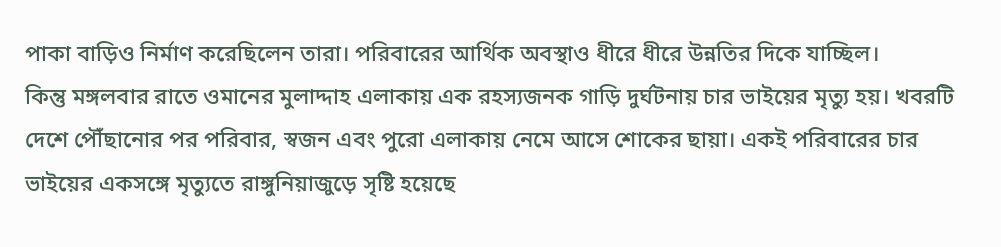পাকা বাড়িও নির্মাণ করেছিলেন তারা। পরিবারের আর্থিক অবস্থাও ধীরে ধীরে উন্নতির দিকে যাচ্ছিল।
কিন্তু মঙ্গলবার রাতে ওমানের মুলাদ্দাহ এলাকায় এক রহস্যজনক গাড়ি দুর্ঘটনায় চার ভাইয়ের মৃত্যু হয়। খবরটি দেশে পৌঁছানোর পর পরিবার, স্বজন এবং পুরো এলাকায় নেমে আসে শোকের ছায়া। একই পরিবারের চার ভাইয়ের একসঙ্গে মৃত্যুতে রাঙ্গুনিয়াজুড়ে সৃষ্টি হয়েছে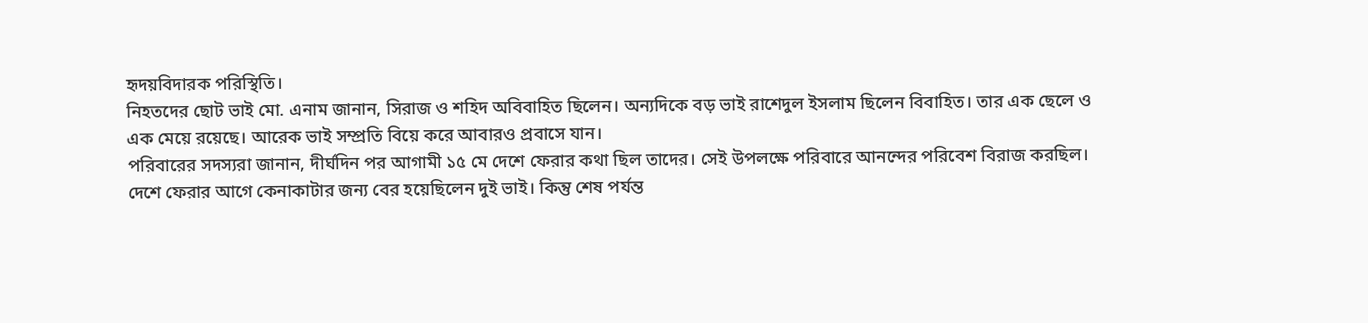হৃদয়বিদারক পরিস্থিতি।
নিহতদের ছোট ভাই মো. এনাম জানান, সিরাজ ও শহিদ অবিবাহিত ছিলেন। অন্যদিকে বড় ভাই রাশেদুল ইসলাম ছিলেন বিবাহিত। তার এক ছেলে ও এক মেয়ে রয়েছে। আরেক ভাই সম্প্রতি বিয়ে করে আবারও প্রবাসে যান।
পরিবারের সদস্যরা জানান, দীর্ঘদিন পর আগামী ১৫ মে দেশে ফেরার কথা ছিল তাদের। সেই উপলক্ষে পরিবারে আনন্দের পরিবেশ বিরাজ করছিল। দেশে ফেরার আগে কেনাকাটার জন্য বের হয়েছিলেন দুই ভাই। কিন্তু শেষ পর্যন্ত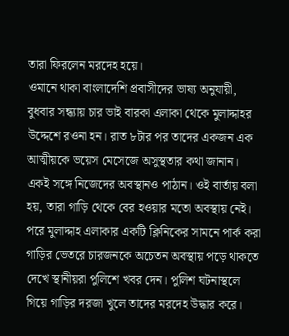তারা ফিরলেন মরদেহ হয়ে।
ওমানে থাকা বাংলাদেশি প্রবাসীদের ভাষ্য অনুযায়ী, বুধবার সন্ধ্যায় চার ভাই বারকা এলাকা থেকে মুলাদ্দাহর উদ্দেশে রওনা হন। রাত ৮টার পর তাদের একজন এক আত্মীয়কে ভয়েস মেসেজে অসুস্থতার কথা জানান। একই সঙ্গে নিজেদের অবস্থানও পাঠান। ওই বার্তায় বলা হয়, তারা গাড়ি থেকে বের হওয়ার মতো অবস্থায় নেই।
পরে মুলাদ্দাহ এলাকার একটি ক্লিনিকের সামনে পার্ক করা গাড়ির ভেতরে চারজনকে অচেতন অবস্থায় পড়ে থাকতে দেখে স্থানীয়রা পুলিশে খবর দেন। পুলিশ ঘটনাস্থলে গিয়ে গাড়ির দরজা খুলে তাদের মরদেহ উদ্ধার করে।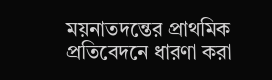ময়নাতদন্তের প্রাথমিক প্রতিবেদনে ধারণা করা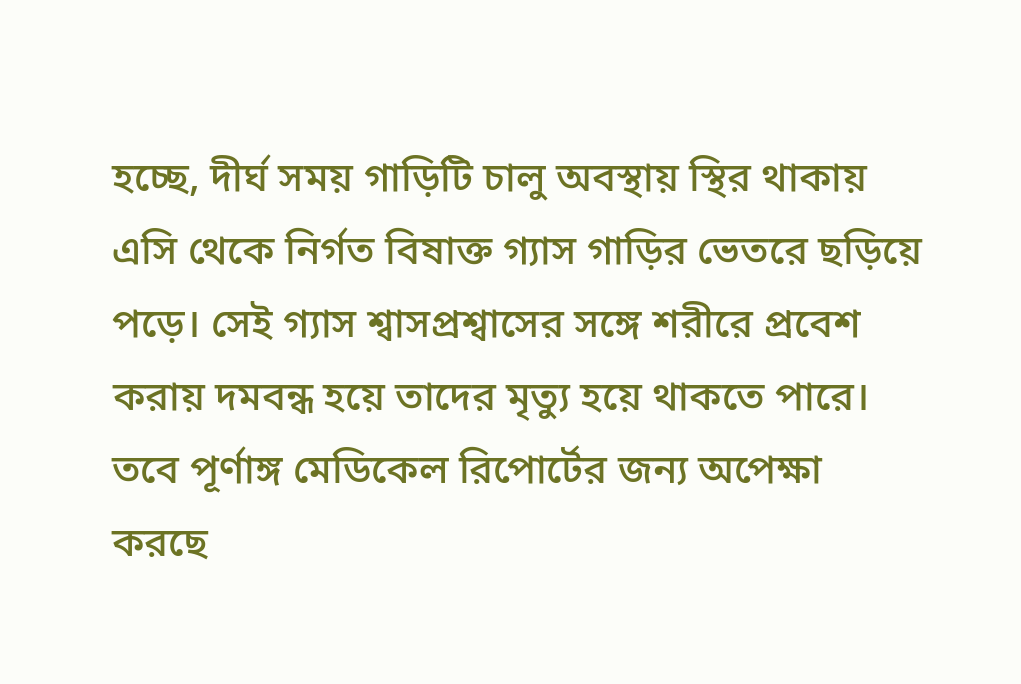হচ্ছে, দীর্ঘ সময় গাড়িটি চালু অবস্থায় স্থির থাকায় এসি থেকে নির্গত বিষাক্ত গ্যাস গাড়ির ভেতরে ছড়িয়ে পড়ে। সেই গ্যাস শ্বাসপ্রশ্বাসের সঙ্গে শরীরে প্রবেশ করায় দমবন্ধ হয়ে তাদের মৃত্যু হয়ে থাকতে পারে। তবে পূর্ণাঙ্গ মেডিকেল রিপোর্টের জন্য অপেক্ষা করছে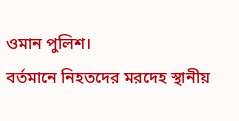ওমান পুলিশ।
বর্তমানে নিহতদের মরদেহ স্থানীয়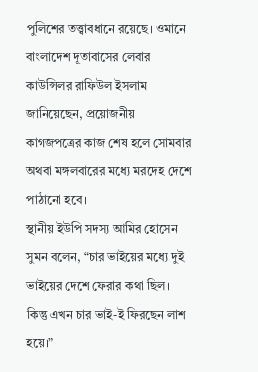পুলিশের তত্ত্বাবধানে রয়েছে। ওমানে বাংলাদেশ দূতাবাসের লেবার কাউন্সিলর রাফিউল ইসলাম জানিয়েছেন, প্রয়োজনীয় কাগজপত্রের কাজ শেষ হলে সোমবার অথবা মঙ্গলবারের মধ্যে মরদেহ দেশে পাঠানো হবে।
স্থানীয় ইউপি সদস্য আমির হোসেন সুমন বলেন, “চার ভাইয়ের মধ্যে দুই ভাইয়ের দেশে ফেরার কথা ছিল। কিন্তু এখন চার ভাই-ই ফিরছেন লাশ হয়ে।”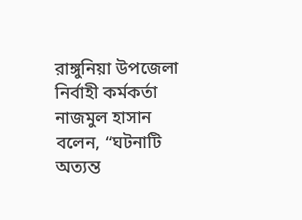রাঙ্গুনিয়া উপজেলা নির্বাহী কর্মকর্তা নাজমুল হাসান বলেন, “ঘটনাটি অত্যন্ত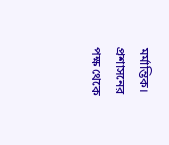মর্মান্তিক। প্রশাসনের পক্ষ থেকে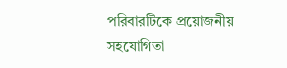পরিবারটিকে প্রয়োজনীয় সহযোগিতা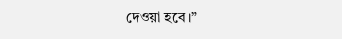দেওয়া হবে।”